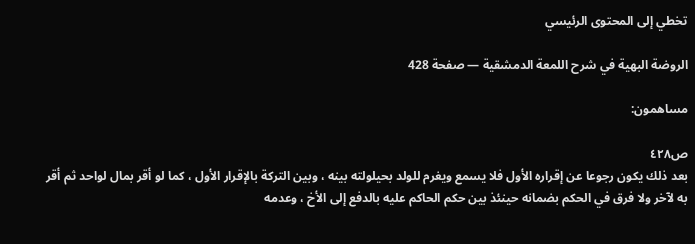تخطي إلى المحتوى الرئيسي

الروضة البهية في شرح اللمعة الدمشقية — صفحة 428

مساهمون:

ص٤٢٨
بعد ذلك يكون رجوعا عن إقراره الأول فلا يسمع ويغرم للولد بحيلولته بينه ، وبين التركة بالإقرار الأول ، كما لو أقر بمال لواحد ثم أقر به لآخر ولا فرق في الحكم بضمانه حينئذ بين حكم الحاكم عليه بالدفع إلى الأخ ، وعدمه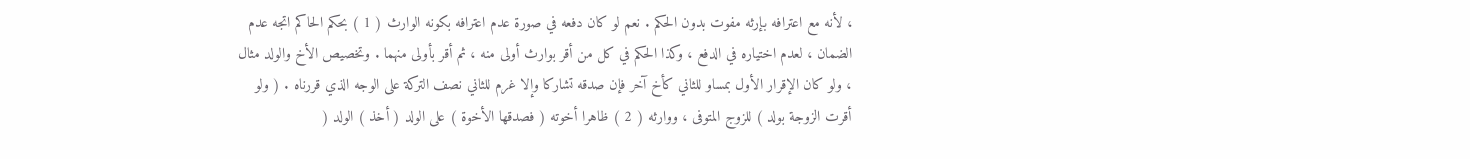، لأنه مع اعترافه بإرثه مفوت بدون الحكم . نعم لو كان دفعه في صورة عدم اعترافه بكونه الوارث ( 1 ) بحكم الحاكم اتجه عدم الضمان ، لعدم اختياره في الدفع ، وكذا الحكم في كل من أقر بوارث أولى منه ، ثم أقر بأولى منهما . وتخصيص الأخ والولد مثال ، ولو كان الإقرار الأول بمساو للثاني كأخ آخر فإن صدقه تشاركا وإلا غرم للثاني نصف التركة على الوجه الذي قررناه . ( ولو أقرت الزوجة بولد ) للزوج المتوفى ، ووارثه ( 2 ) ظاهرا أخوته ( فصدقها الأخوة ) على الولد ( أخذ ) الولد (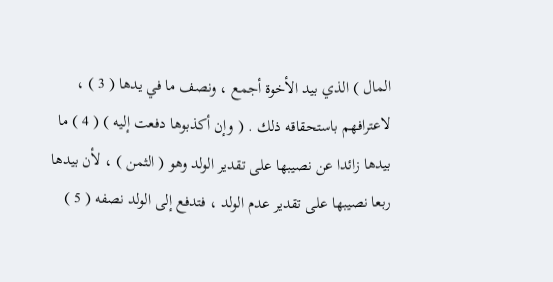المال ) الذي بيد الأخوة أجمع ، ونصف ما في يدها ( 3 ) ، لاعترافهم باستحقاقه ذلك . ( وإن أكذبوها دفعت إليه ) ( 4 ) ما بيدها زائدا عن نصيبها على تقدير الولد وهو ( الثمن ) ، لأن بيدها ربعا نصيبها على تقدير عدم الولد ، فتدفع إلى الولد نصفه ( 5 )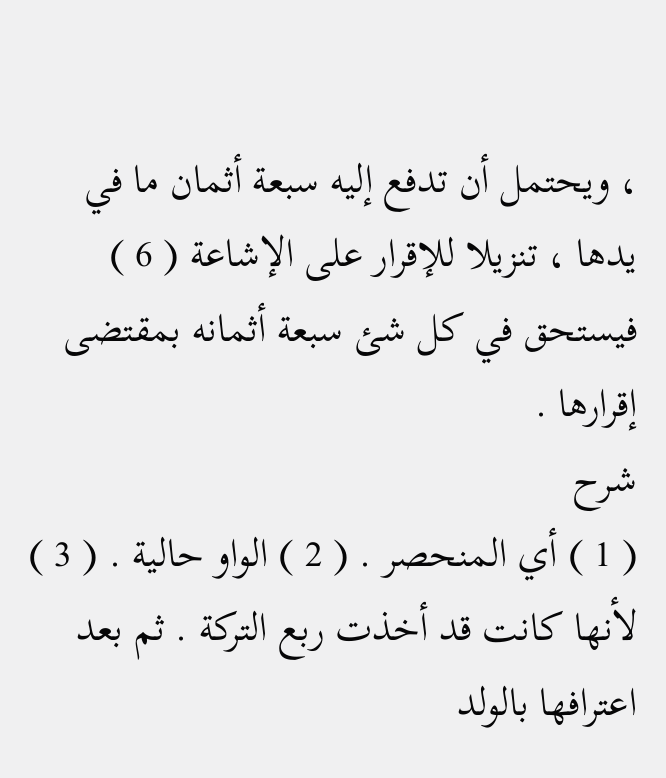، ويحتمل أن تدفع إليه سبعة أثمان ما في يدها ، تنزيلا للإقرار على الإشاعة ( 6 ) فيستحق في كل شئ سبعة أثمانه بمقتضى إقرارها .
شرح
( 1 ) أي المنحصر . ( 2 ) الواو حالية . ( 3 ) لأنها كانت قد أخذت ربع التركة . ثم بعد اعترافها بالولد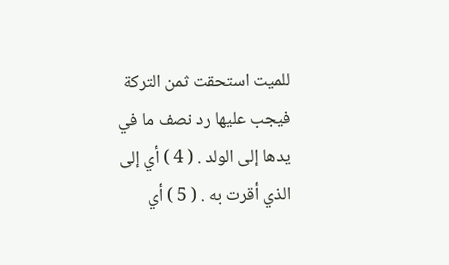للميت استحقت ثمن التركة فيجب عليها رد نصف ما في يدها إلى الولد . ( 4 ) أي إلى الذي أقرت به . ( 5 ) أي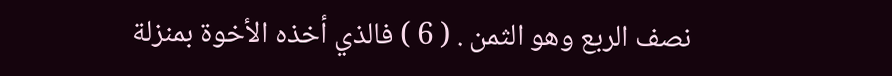نصف الربع وهو الثمن . ( 6 ) فالذي أخذه الأخوة بمنزلة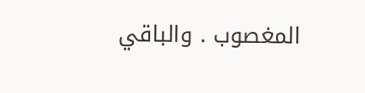المغصوب . والباقي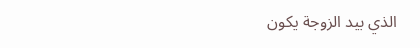الذي بيد الزوجة يكون